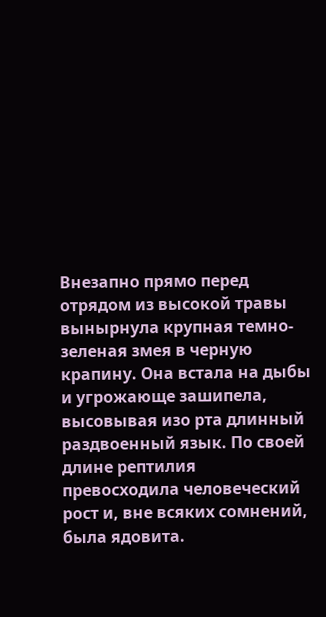Внезапно прямо перед отрядом из высокой травы вынырнула крупная темно-зеленая змея в черную крапину. Она встала на дыбы и угрожающе зашипела, высовывая изо рта длинный раздвоенный язык. По своей длине рептилия превосходила человеческий рост и, вне всяких сомнений, была ядовита.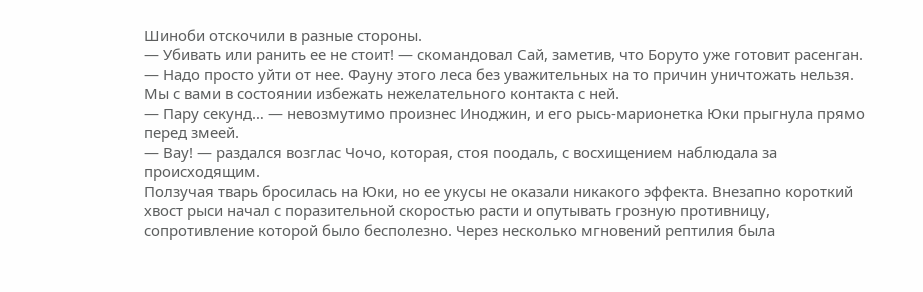Шиноби отскочили в разные стороны.
— Убивать или ранить ее не стоит! — скомандовал Сай, заметив, что Боруто уже готовит расенган. — Надо просто уйти от нее. Фауну этого леса без уважительных на то причин уничтожать нельзя. Мы с вами в состоянии избежать нежелательного контакта с ней.
— Пару секунд… — невозмутимо произнес Иноджин, и его рысь-марионетка Юки прыгнула прямо перед змеей.
— Вау! — раздался возглас Чочо, которая, стоя поодаль, с восхищением наблюдала за происходящим.
Ползучая тварь бросилась на Юки, но ее укусы не оказали никакого эффекта. Внезапно короткий хвост рыси начал с поразительной скоростью расти и опутывать грозную противницу, сопротивление которой было бесполезно. Через несколько мгновений рептилия была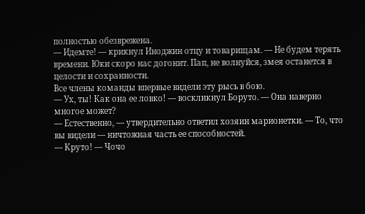полностью обезврежена.
— Идемте! — крикнул Иноджин отцу и товарищам. — Не будем терять времени. Юки скоро нас догонит. Пап, не волнуйся, змея останется в целости и сохранности.
Все члены команды впервые видели эту рысь в бою.
— Ух, ты! Как она ее ловко! — воскликнул Боруто. — Она наверно многое может?
— Естественно, — утвердительно ответил хозяин марионетки. — То, что вы видели — ничтожная часть ее способностей.
— Круто! — Чочо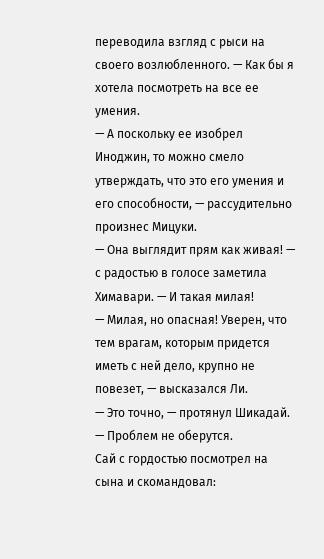переводила взгляд с рыси на своего возлюбленного. — Как бы я хотела посмотреть на все ее умения.
— А поскольку ее изобрел Иноджин, то можно смело утверждать, что это его умения и его способности, — рассудительно произнес Мицуки.
— Она выглядит прям как живая! — с радостью в голосе заметила Химавари. — И такая милая!
— Милая, но опасная! Уверен, что тем врагам, которым придется иметь с ней дело, крупно не повезет, — высказался Ли.
— Это точно, — протянул Шикадай. — Проблем не оберутся.
Сай с гордостью посмотрел на сына и скомандовал: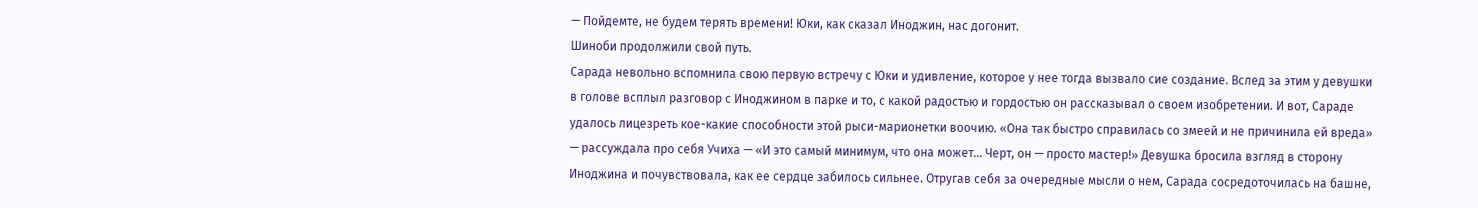— Пойдемте, не будем терять времени! Юки, как сказал Иноджин, нас догонит.
Шиноби продолжили свой путь.
Сарада невольно вспомнила свою первую встречу с Юки и удивление, которое у нее тогда вызвало сие создание. Вслед за этим у девушки в голове всплыл разговор с Иноджином в парке и то, с какой радостью и гордостью он рассказывал о своем изобретении. И вот, Сараде удалось лицезреть кое-какие способности этой рыси-марионетки воочию. «Она так быстро справилась со змеей и не причинила ей вреда» — рассуждала про себя Учиха — «И это самый минимум, что она может… Черт, он — просто мастер!» Девушка бросила взгляд в сторону Иноджина и почувствовала, как ее сердце забилось сильнее. Отругав себя за очередные мысли о нем, Сарада сосредоточилась на башне,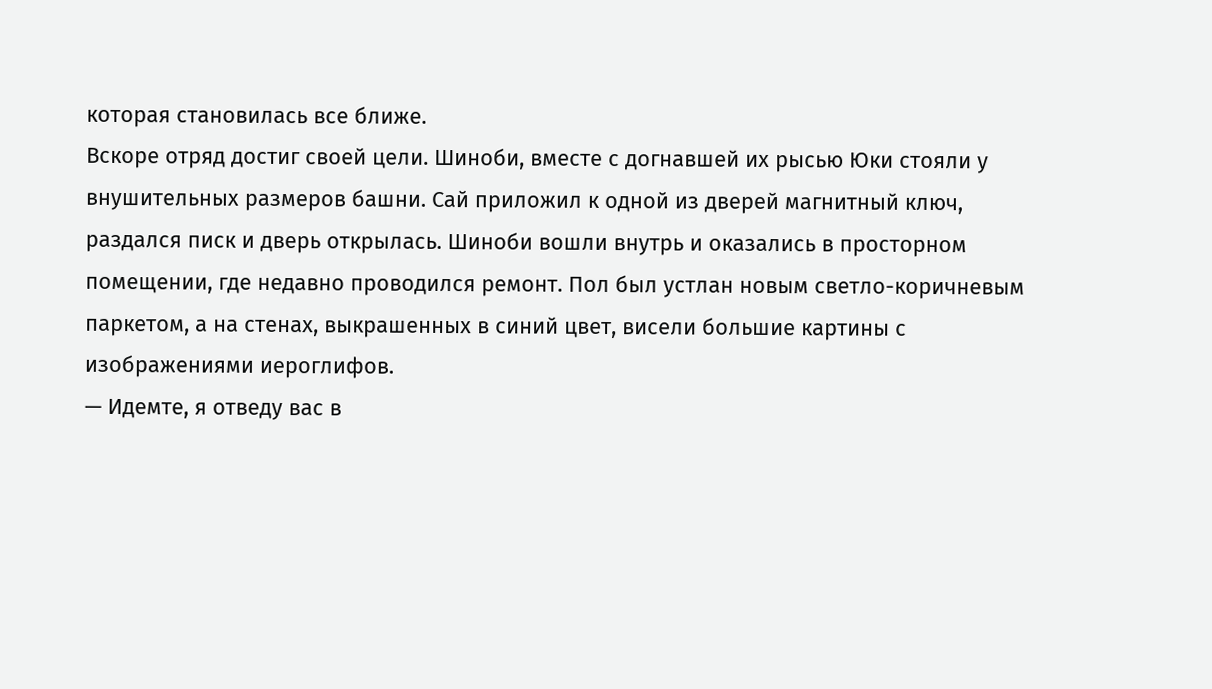которая становилась все ближе.
Вскоре отряд достиг своей цели. Шиноби, вместе с догнавшей их рысью Юки стояли у внушительных размеров башни. Сай приложил к одной из дверей магнитный ключ, раздался писк и дверь открылась. Шиноби вошли внутрь и оказались в просторном помещении, где недавно проводился ремонт. Пол был устлан новым светло-коричневым паркетом, а на стенах, выкрашенных в синий цвет, висели большие картины с изображениями иероглифов.
— Идемте, я отведу вас в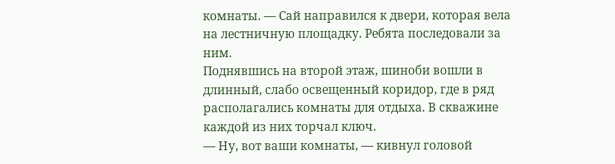комнаты. — Сай направился к двери, которая вела на лестничную площадку. Ребята последовали за ним.
Поднявшись на второй этаж, шиноби вошли в длинный, слабо освещенный коридор, где в ряд располагались комнаты для отдыха. В скважине каждой из них торчал ключ.
— Ну, вот ваши комнаты, — кивнул головой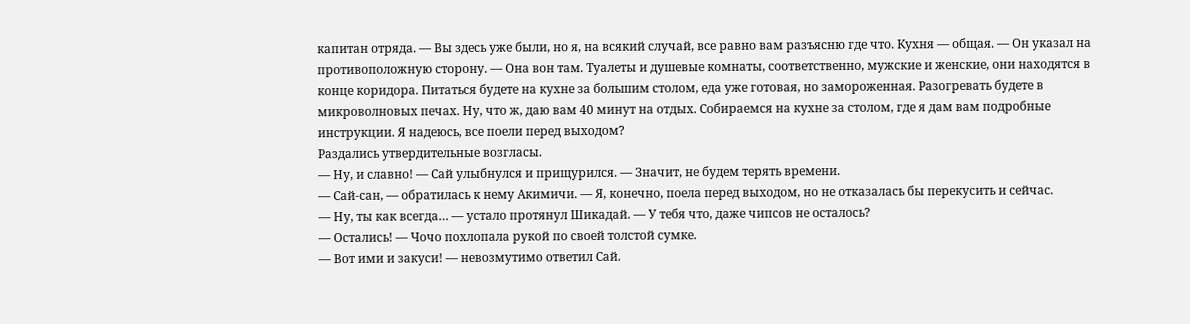капитан отряда. — Вы здесь уже были, но я, на всякий случай, все равно вам разъясню где что. Кухня — общая. — Он указал на противоположную сторону. — Она вон там. Туалеты и душевые комнаты, соответственно, мужские и женские, они находятся в конце коридора. Питаться будете на кухне за большим столом, еда уже готовая, но замороженная. Разогревать будете в микроволновых печах. Ну, что ж, даю вам 40 минут на отдых. Собираемся на кухне за столом, где я дам вам подробные инструкции. Я надеюсь, все поели перед выходом?
Раздались утвердительные возгласы.
— Ну, и славно! — Сай улыбнулся и прищурился. — Значит, не будем терять времени.
— Сай-сан, — обратилась к нему Акимичи. — Я, конечно, поела перед выходом, но не отказалась бы перекусить и сейчас.
— Ну, ты как всегда… — устало протянул Шикадай. — У тебя что, даже чипсов не осталось?
— Остались! — Чочо похлопала рукой по своей толстой сумке.
— Вот ими и закуси! — невозмутимо ответил Сай.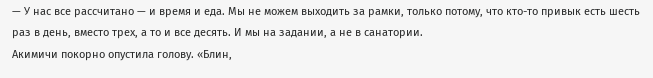— У нас все рассчитано — и время и еда. Мы не можем выходить за рамки, только потому, что кто-то привык есть шесть раз в день, вместо трех, а то и все десять. И мы на задании, а не в санатории.
Акимичи покорно опустила голову. «Блин,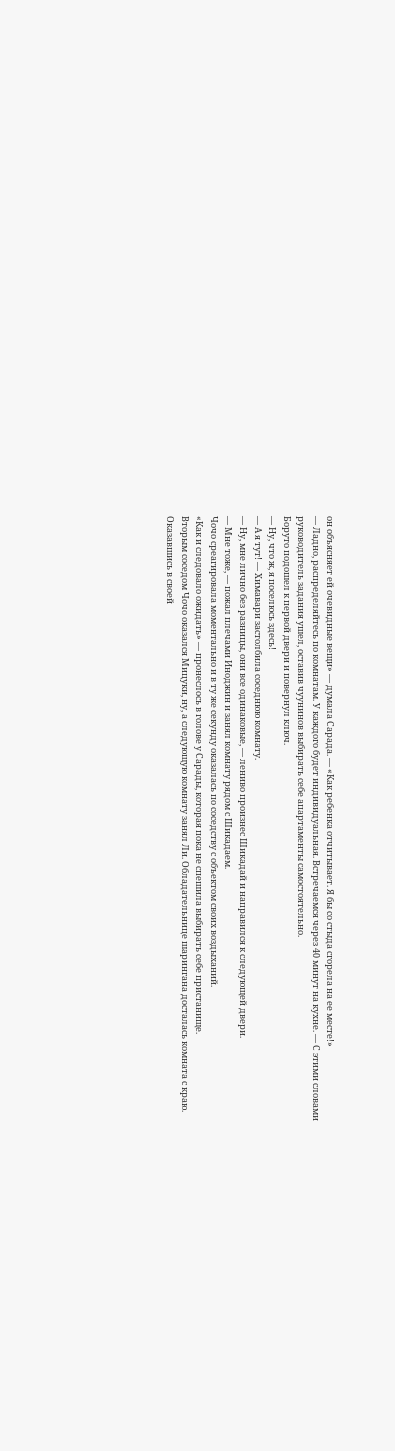он объясняет ей очевидные вещи» — думала Сарада. — «Как ребенка отчитывает. Я бы со стыда сгорела на ее месте!»
— Ладно, распределяйтесь по комнатам. У каждого будет индивидуальная. Встречаемся через 40 минут на кухне. — С этими словами руководитель задания ушел, оставив чуунинов выбирать себе апартаменты самостоятельно.
Боруто подошел к первой двери и повернул ключ.
— Ну, что ж, я поселюсь здесь!
— А я тут! — Химавари застолбила соседнюю комнату.
— Ну, мне лично без разницы, они все одинаковые, — лениво произнес Шикадай и направился к следующей двери.
— Мне тоже, — пожал плечами Иноджин и занял комнату рядом с Шикадаем.
Чочо среагировала моментально и в ту же секунду оказалась по соседству с объектом своих воздыханий.
«Как и следовало ожидать» — пронеслось в голове у Сарады, которая пока не спешила выбирать себе пристанище.
Вторым соседом Чочо оказался Мицуки, ну, а следующую комнату занял Ли. Обладательнице шарингана досталась комната с краю.
Оказавшись в своей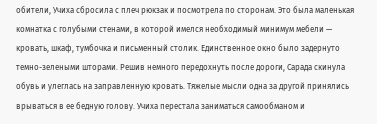обители, Учиха сбросила с плеч рюкзак и посмотрела по сторонам. Это была маленькая комнатка с голубыми стенами, в которой имелся необходимый минимум мебели — кровать, шкаф, тумбочка и письменный столик. Единственное окно было задернуто темно-зелеными шторами. Решив немного передохнуть после дороги, Сарада скинула обувь и улеглась на заправленную кровать. Тяжелые мысли одна за другой принялись врываться в ее бедную голову. Учиха перестала заниматься самообманом и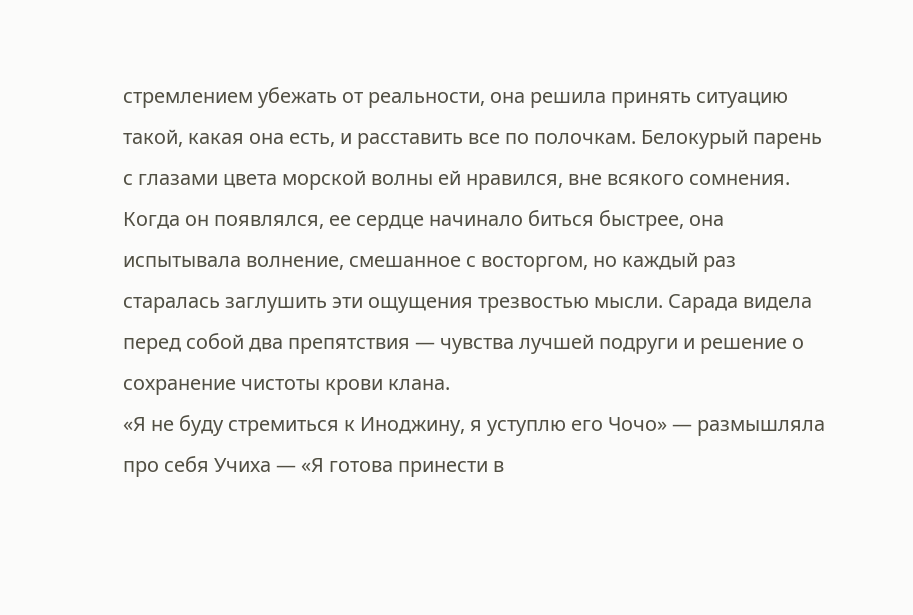стремлением убежать от реальности, она решила принять ситуацию такой, какая она есть, и расставить все по полочкам. Белокурый парень с глазами цвета морской волны ей нравился, вне всякого сомнения. Когда он появлялся, ее сердце начинало биться быстрее, она испытывала волнение, смешанное с восторгом, но каждый раз старалась заглушить эти ощущения трезвостью мысли. Сарада видела перед собой два препятствия — чувства лучшей подруги и решение о сохранение чистоты крови клана.
«Я не буду стремиться к Иноджину, я уступлю его Чочо» — размышляла про себя Учиха — «Я готова принести в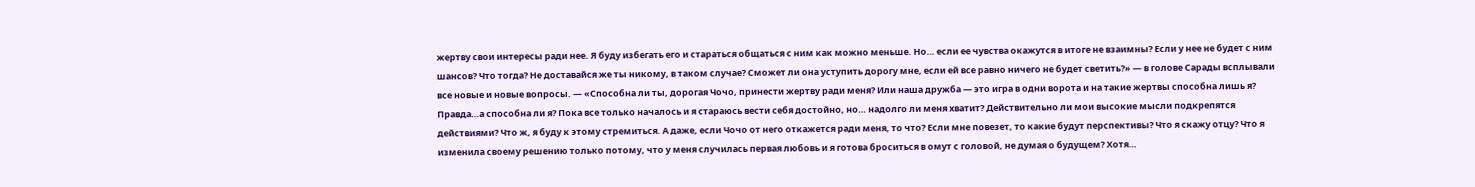жертву свои интересы ради нее. Я буду избегать его и стараться общаться с ним как можно меньше. Но… если ее чувства окажутся в итоге не взаимны? Если у нее не будет с ним шансов? Что тогда? Не доставайся же ты никому, в таком случае? Сможет ли она уступить дорогу мне, если ей все равно ничего не будет светить?» — в голове Сарады всплывали все новые и новые вопросы. — «Способна ли ты, дорогая Чочо, принести жертву ради меня? Или наша дружба — это игра в одни ворота и на такие жертвы способна лишь я? Правда…а способна ли я? Пока все только началось и я стараюсь вести себя достойно, но… надолго ли меня хватит? Действительно ли мои высокие мысли подкрепятся действиями? Что ж, я буду к этому стремиться. А даже, если Чочо от него откажется ради меня, то что? Если мне повезет, то какие будут перспективы? Что я скажу отцу? Что я изменила своему решению только потому, что у меня случилась первая любовь и я готова броситься в омут с головой, не думая о будущем? Хотя…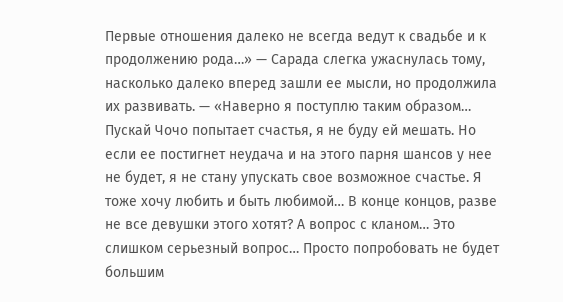Первые отношения далеко не всегда ведут к свадьбе и к продолжению рода…» — Сарада слегка ужаснулась тому, насколько далеко вперед зашли ее мысли, но продолжила их развивать. — «Наверно я поступлю таким образом… Пускай Чочо попытает счастья, я не буду ей мешать. Но если ее постигнет неудача и на этого парня шансов у нее не будет, я не стану упускать свое возможное счастье. Я тоже хочу любить и быть любимой… В конце концов, разве не все девушки этого хотят? А вопрос с кланом… Это слишком серьезный вопрос… Просто попробовать не будет большим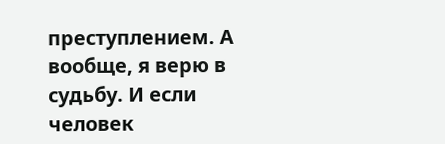преступлением. А вообще, я верю в судьбу. И если человек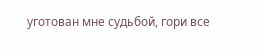уготован мне судьбой, гори все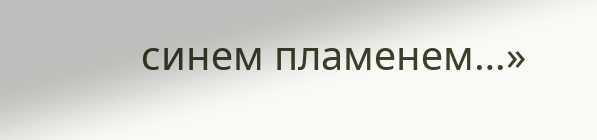синем пламенем…»